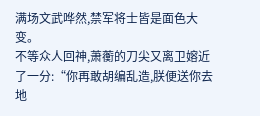满场文武哗然,禁军将士皆是面色大变。
不等众人回神,萧蘅的刀尖又离卫嫆近了一分:“你再敢胡编乱造,朕便送你去地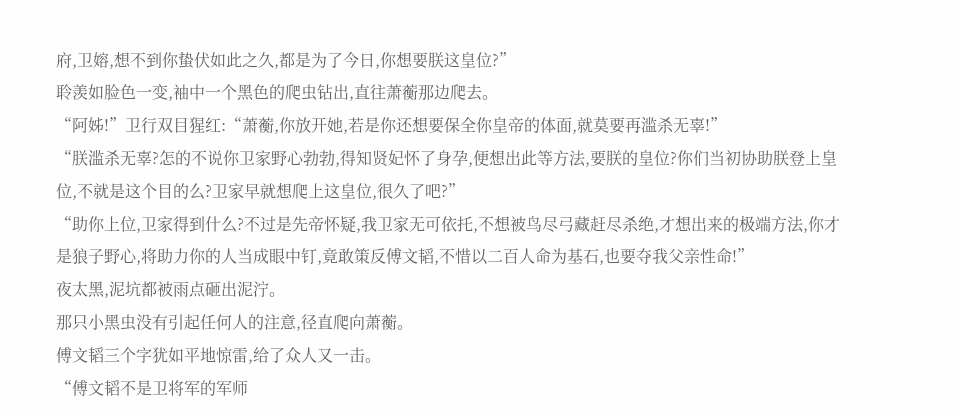府,卫嫆,想不到你蛰伏如此之久,都是为了今日,你想要朕这皇位?”
聆羡如脸色一变,袖中一个黑色的爬虫钻出,直往萧蘅那边爬去。
“阿姊!”卫行双目猩红:“萧蘅,你放开她,若是你还想要保全你皇帝的体面,就莫要再滥杀无辜!”
“朕滥杀无辜?怎的不说你卫家野心勃勃,得知贤妃怀了身孕,便想出此等方法,要朕的皇位?你们当初协助朕登上皇位,不就是这个目的么?卫家早就想爬上这皇位,很久了吧?”
“助你上位,卫家得到什么?不过是先帝怀疑,我卫家无可依托,不想被鸟尽弓藏赶尽杀绝,才想出来的极端方法,你才是狼子野心,将助力你的人当成眼中钉,竟敢策反傅文韬,不惜以二百人命为基石,也要夺我父亲性命!”
夜太黑,泥坑都被雨点砸出泥泞。
那只小黑虫没有引起任何人的注意,径直爬向萧蘅。
傅文韬三个字犹如平地惊雷,给了众人又一击。
“傅文韬不是卫将军的军师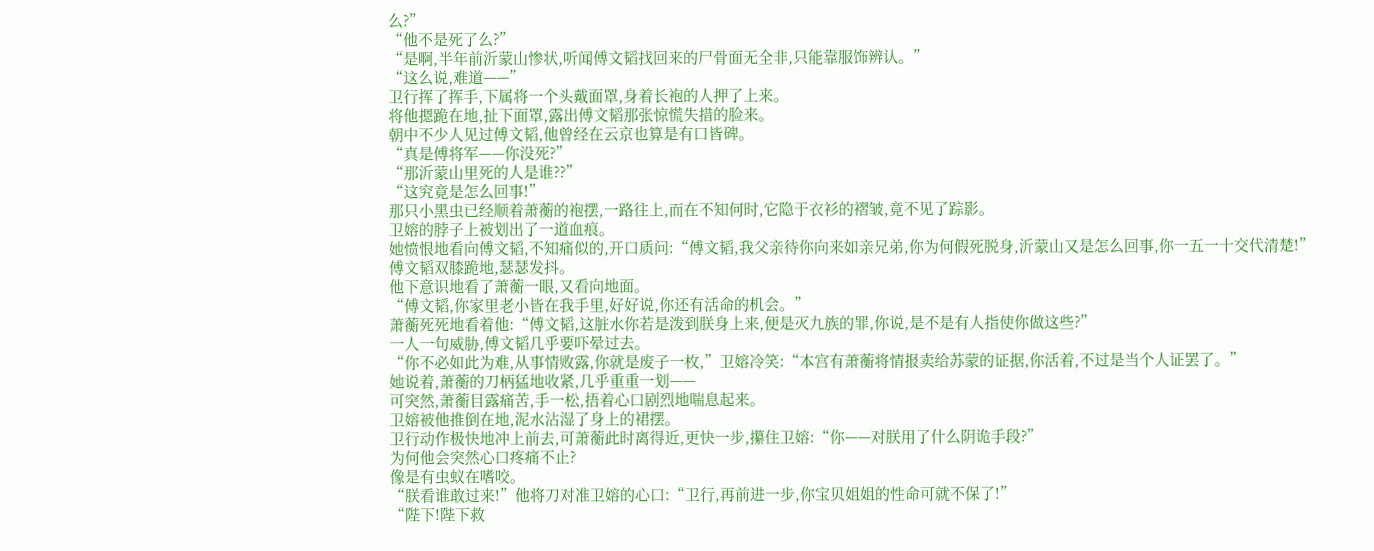么?”
“他不是死了么?”
“是啊,半年前沂蒙山惨状,听闻傅文韬找回来的尸骨面无全非,只能靠服饰辨认。”
“这么说,难道——”
卫行挥了挥手,下属将一个头戴面罩,身着长袍的人押了上来。
将他摁跪在地,扯下面罩,露出傅文韬那张惊慌失措的脸来。
朝中不少人见过傅文韬,他曾经在云京也算是有口皆碑。
“真是傅将军——你没死?”
“那沂蒙山里死的人是谁??”
“这究竟是怎么回事!”
那只小黑虫已经顺着萧蘅的袍摆,一路往上,而在不知何时,它隐于衣衫的褶皱,竟不见了踪影。
卫嫆的脖子上被划出了一道血痕。
她愤恨地看向傅文韬,不知痛似的,开口质问:“傅文韬,我父亲待你向来如亲兄弟,你为何假死脱身,沂蒙山又是怎么回事,你一五一十交代清楚!”
傅文韬双膝跪地,瑟瑟发抖。
他下意识地看了萧蘅一眼,又看向地面。
“傅文韬,你家里老小皆在我手里,好好说,你还有活命的机会。”
萧蘅死死地看着他:“傅文韬,这脏水你若是泼到朕身上来,便是灭九族的罪,你说,是不是有人指使你做这些?”
一人一句威胁,傅文韬几乎要吓晕过去。
“你不必如此为难,从事情败露,你就是废子一枚,”卫嫆冷笑:“本宫有萧蘅将情报卖给苏蒙的证据,你活着,不过是当个人证罢了。”
她说着,萧蘅的刀柄猛地收紧,几乎重重一划——
可突然,萧蘅目露痛苦,手一松,捂着心口剧烈地喘息起来。
卫嫆被他推倒在地,泥水沾湿了身上的裙摆。
卫行动作极快地冲上前去,可萧蘅此时离得近,更快一步,攥住卫嫆:“你——对朕用了什么阴诡手段?”
为何他会突然心口疼痛不止?
像是有虫蚁在嗜咬。
“朕看谁敢过来!”他将刀对准卫嫆的心口:“卫行,再前进一步,你宝贝姐姐的性命可就不保了!”
“陛下!陛下救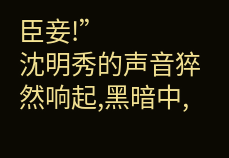臣妾!”
沈明秀的声音猝然响起,黑暗中,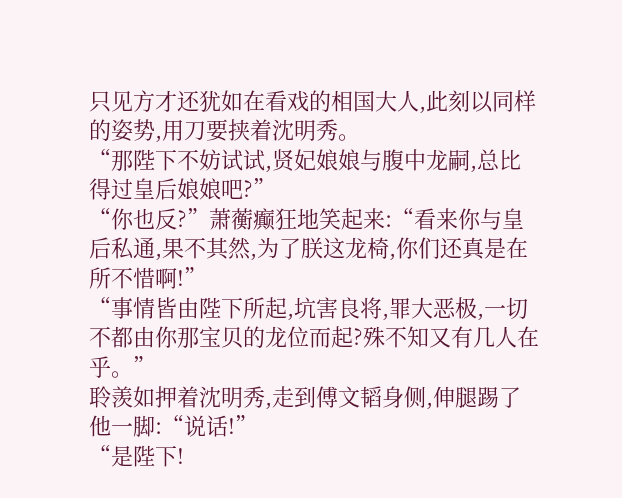只见方才还犹如在看戏的相国大人,此刻以同样的姿势,用刀要挟着沈明秀。
“那陛下不妨试试,贤妃娘娘与腹中龙嗣,总比得过皇后娘娘吧?”
“你也反?”萧蘅癫狂地笑起来:“看来你与皇后私通,果不其然,为了朕这龙椅,你们还真是在所不惜啊!”
“事情皆由陛下所起,坑害良将,罪大恶极,一切不都由你那宝贝的龙位而起?殊不知又有几人在乎。”
聆羡如押着沈明秀,走到傅文韬身侧,伸腿踢了他一脚:“说话!”
“是陛下!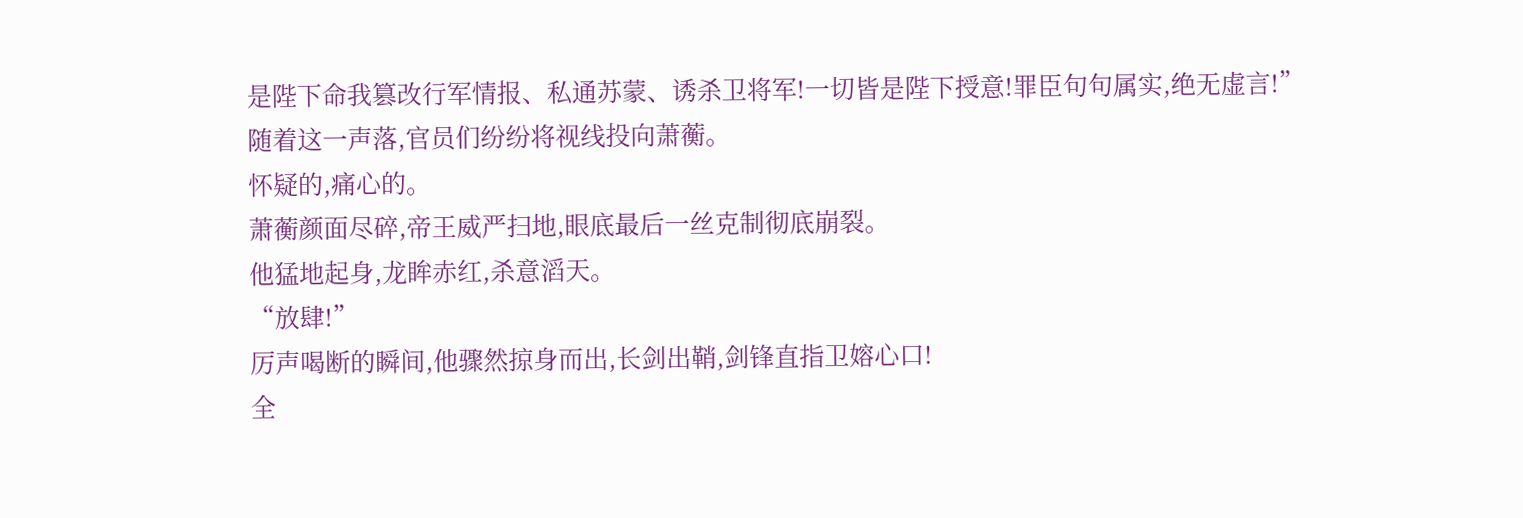是陛下命我篡改行军情报、私通苏蒙、诱杀卫将军!一切皆是陛下授意!罪臣句句属实,绝无虚言!”
随着这一声落,官员们纷纷将视线投向萧蘅。
怀疑的,痛心的。
萧蘅颜面尽碎,帝王威严扫地,眼底最后一丝克制彻底崩裂。
他猛地起身,龙眸赤红,杀意滔天。
“放肆!”
厉声喝断的瞬间,他骤然掠身而出,长剑出鞘,剑锋直指卫嫆心口!
全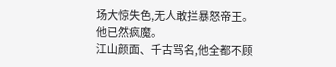场大惊失色,无人敢拦暴怒帝王。
他已然疯魔。
江山颜面、千古骂名,他全都不顾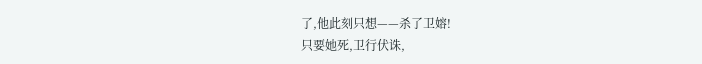了,他此刻只想——杀了卫嫆!
只要她死,卫行伏诛,